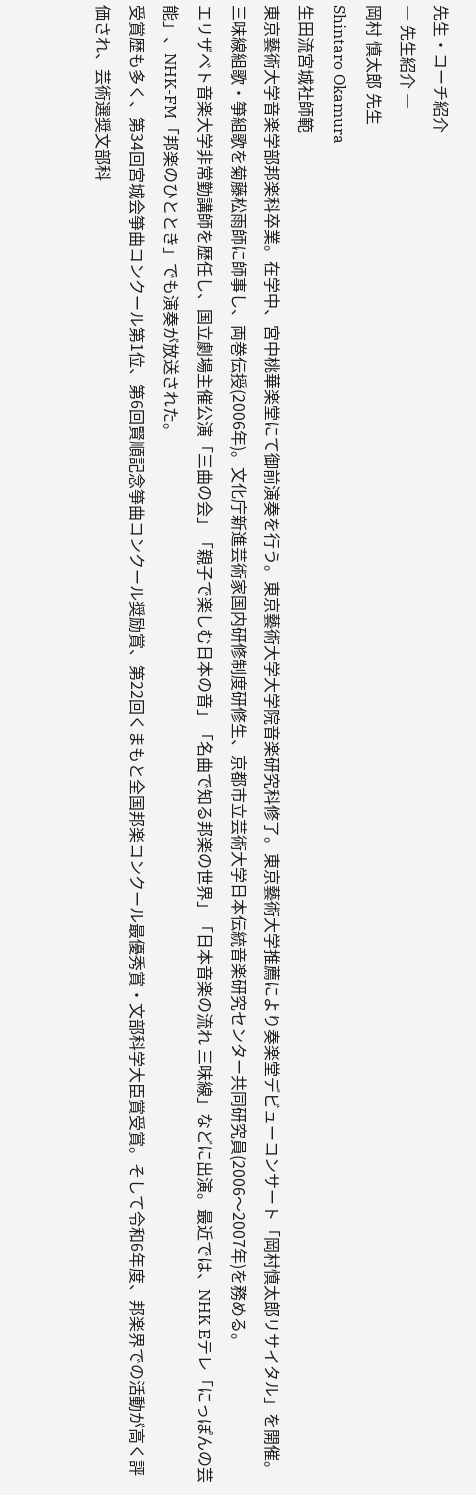先生・コーチ紹介
― 先生紹介 ―
岡村 慎太郎 先生
Shintaro Okamura
生田流宮城社師範
東京藝術大学音楽学部邦楽科卒業。在学中、宮中桃華楽堂にて御前演奏を行う。東京藝術大学大学院音楽研究科修了。東京藝術大学推薦により奏楽堂デビューコンサート「岡村慎太郎リサイタル」を開催。三味線組歌・箏組歌を菊藤松雨師に師事し、両巻伝授(2006年)。文化庁新進芸術家国内研修制度研修生、京都市立芸術大学日本伝統音楽研究センター共同研究員(2006〜2007年)を務める。
エリザベト音楽大学非常勤講師を歴任し、国立劇場主催公演「三曲の会」「親子で楽しむ日本の音」「名曲で知る邦楽の世界」「日本音楽の流れ 三味線」などに出演。最近では、NHK Eテレ「にっぽんの芸能」、NHK-FM「邦楽のひととき」でも演奏が放送された。
受賞歴も多く、第34回宮城会箏曲コンクール第1位、第6回賢順記念箏曲コンクール奨励賞、第22回くまもと全国邦楽コンクール最優秀賞・文部科学大臣賞受賞。そして令和6年度、邦楽界での活動が高く評価され、芸術選奨文部科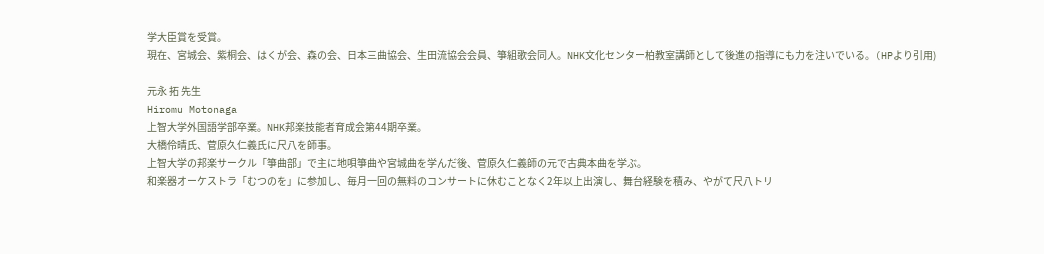学大臣賞を受賞。
現在、宮城会、紫桐会、はくが会、森の会、日本三曲協会、生田流協会会員、箏組歌会同人。NHK文化センター柏教室講師として後進の指導にも力を注いでいる。(HPより引用)

元永 拓 先生
Hiromu Motonaga
上智大学外国語学部卒業。NHK邦楽技能者育成会第44期卒業。
大橋伶晴氏、菅原久仁義氏に尺八を師事。
上智大学の邦楽サークル「箏曲部」で主に地唄箏曲や宮城曲を学んだ後、菅原久仁義師の元で古典本曲を学ぶ。
和楽器オーケストラ「むつのを」に参加し、毎月一回の無料のコンサートに休むことなく2年以上出演し、舞台経験を積み、やがて尺八トリ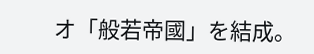オ「般若帝國」を結成。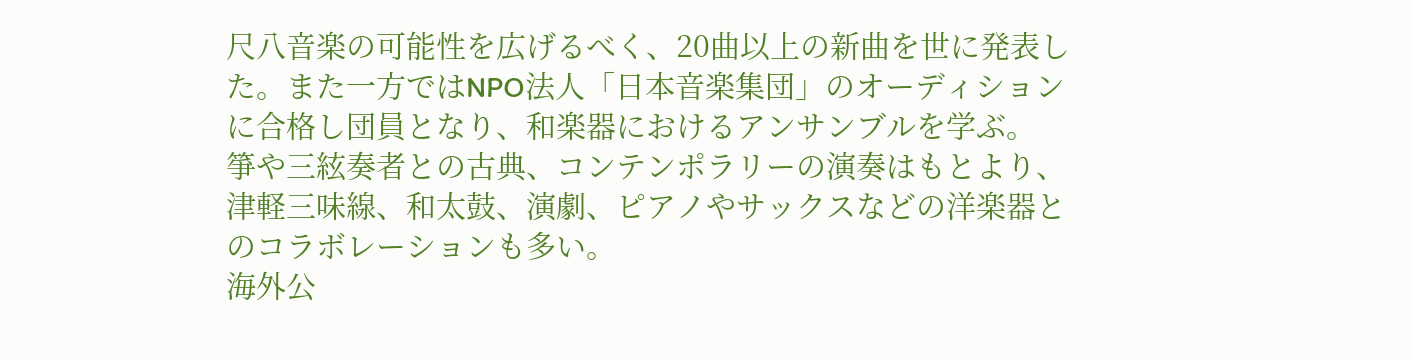尺八音楽の可能性を広げるべく、20曲以上の新曲を世に発表した。また一方ではNPO法人「日本音楽集団」のオーディションに合格し団員となり、和楽器におけるアンサンブルを学ぶ。
箏や三絃奏者との古典、コンテンポラリーの演奏はもとより、津軽三味線、和太鼓、演劇、ピアノやサックスなどの洋楽器とのコラボレーションも多い。
海外公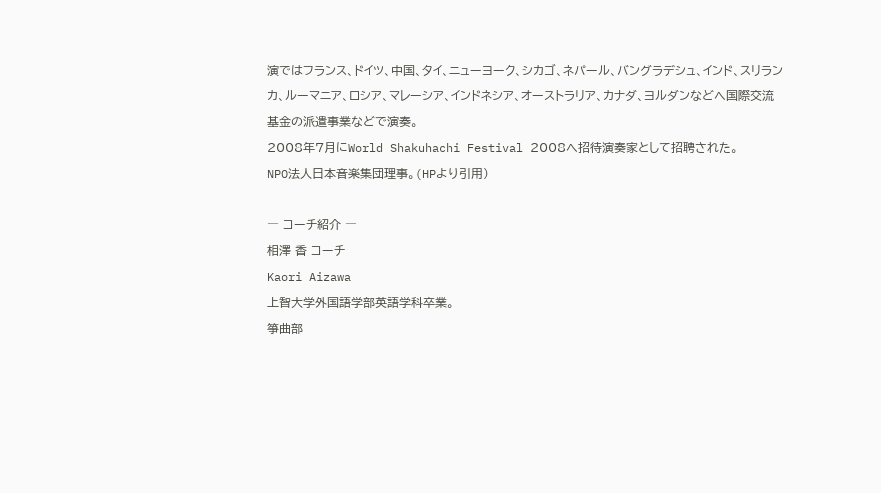演ではフランス、ドイツ、中国、タイ、ニューヨーク、シカゴ、ネパール、バングラデシュ、インド、スリランカ、ルーマニア、ロシア、マレーシア、インドネシア、オーストラリア、カナダ、ヨルダンなどへ国際交流基金の派遣事業などで演奏。
2008年7月にWorld Shakuhachi Festival 2008へ招待演奏家として招聘された。
NPO法人日本音楽集団理事。(HPより引用)

― コーチ紹介 ―
相澤 香 コーチ
Kaori Aizawa
上智大学外国語学部英語学科卒業。
箏曲部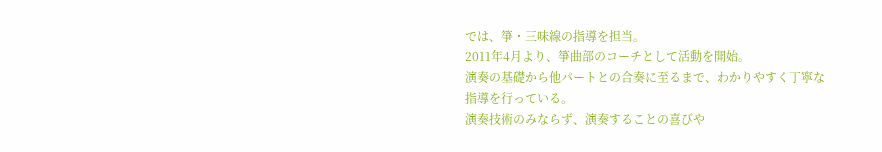では、箏・三味線の指導を担当。
2011年4月より、箏曲部のコーチとして活動を開始。
演奏の基礎から他パートとの合奏に至るまで、わかりやすく丁寧な指導を行っている。
演奏技術のみならず、演奏することの喜びや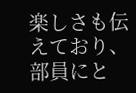楽しさも伝えており、部員にと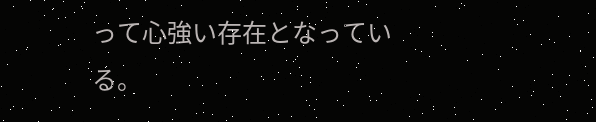って心強い存在となっている。